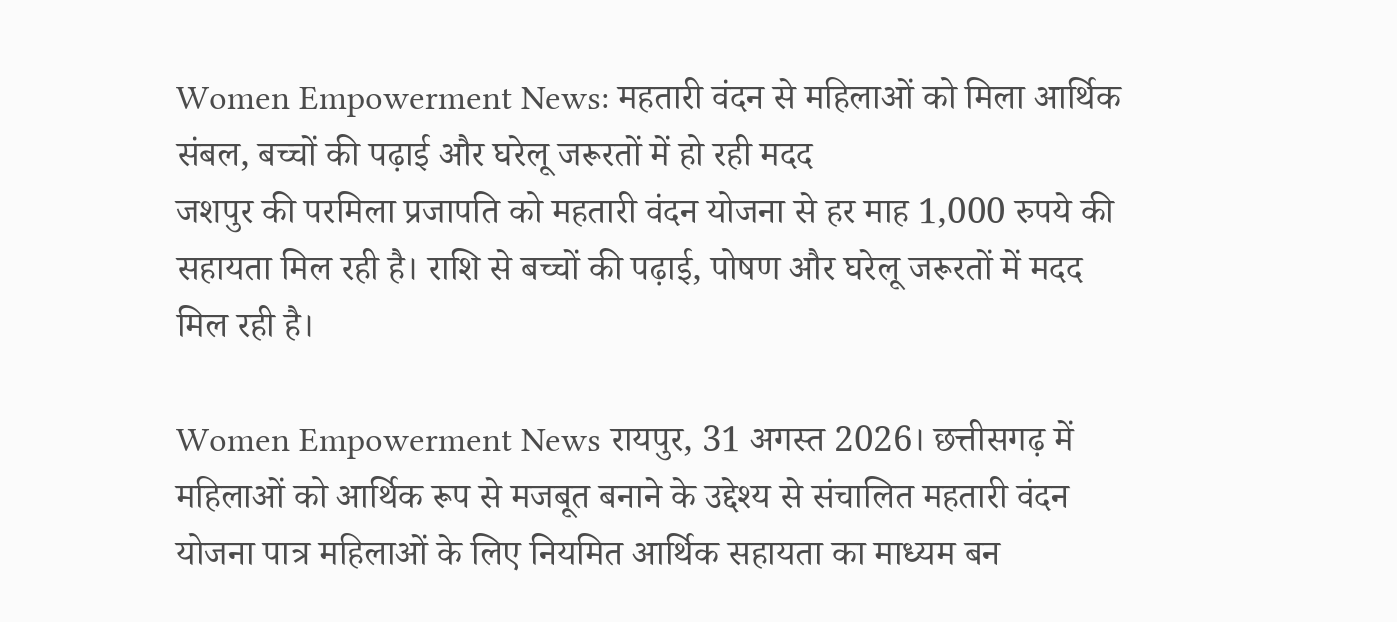Women Empowerment News: महतारी वंदन से महिलाओं को मिला आर्थिक संबल, बच्चों की पढ़ाई और घरेलू जरूरतों में हो रही मदद
जशपुर की परमिला प्रजापति को महतारी वंदन योजना से हर माह 1,000 रुपये की सहायता मिल रही है। राशि से बच्चों की पढ़ाई, पोषण और घरेलू जरूरतों में मदद मिल रही है।

Women Empowerment News रायपुर, 31 अगस्त 2026। छत्तीसगढ़ में महिलाओं को आर्थिक रूप से मजबूत बनाने के उद्देश्य से संचालित महतारी वंदन योजना पात्र महिलाओं के लिए नियमित आर्थिक सहायता का माध्यम बन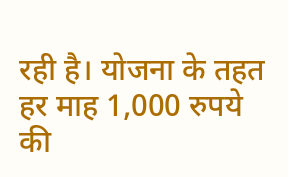रही है। योजना के तहत हर माह 1,000 रुपये की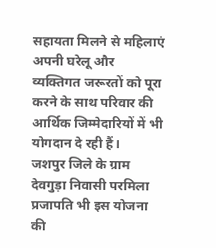सहायता मिलने से महिलाएं अपनी घरेलू और व्यक्तिगत जरूरतों को पूरा करने के साथ परिवार की आर्थिक जिम्मेदारियों में भी योगदान दे रही हैं।
जशपुर जिले के ग्राम देवगुड़ा निवासी परमिला प्रजापति भी इस योजना की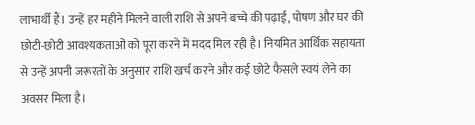लाभार्थी हैं। उन्हें हर महीने मिलने वाली राशि से अपने बच्चे की पढ़ाई, पोषण और घर की छोटी-छोटी आवश्यकताओं को पूरा करने में मदद मिल रही है। नियमित आर्थिक सहायता से उन्हें अपनी जरूरतों के अनुसार राशि खर्च करने और कई छोटे फैसले स्वयं लेने का अवसर मिला है।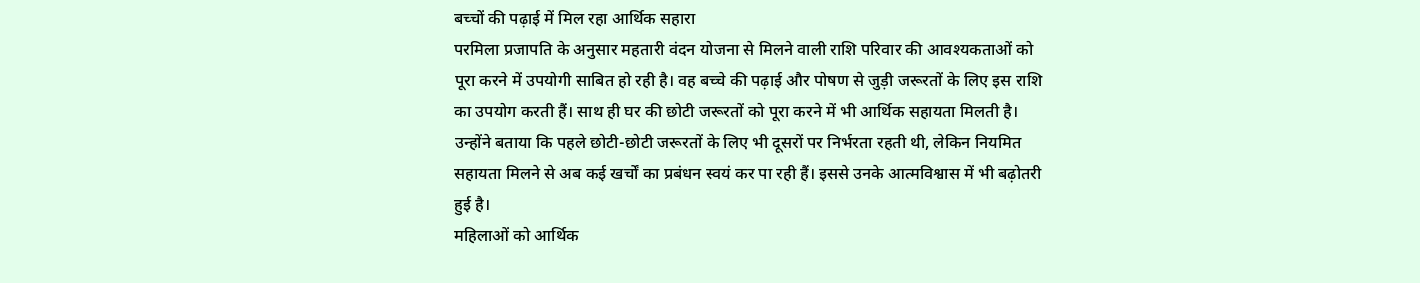बच्चों की पढ़ाई में मिल रहा आर्थिक सहारा
परमिला प्रजापति के अनुसार महतारी वंदन योजना से मिलने वाली राशि परिवार की आवश्यकताओं को पूरा करने में उपयोगी साबित हो रही है। वह बच्चे की पढ़ाई और पोषण से जुड़ी जरूरतों के लिए इस राशि का उपयोग करती हैं। साथ ही घर की छोटी जरूरतों को पूरा करने में भी आर्थिक सहायता मिलती है।
उन्होंने बताया कि पहले छोटी-छोटी जरूरतों के लिए भी दूसरों पर निर्भरता रहती थी, लेकिन नियमित सहायता मिलने से अब कई खर्चों का प्रबंधन स्वयं कर पा रही हैं। इससे उनके आत्मविश्वास में भी बढ़ोतरी हुई है।
महिलाओं को आर्थिक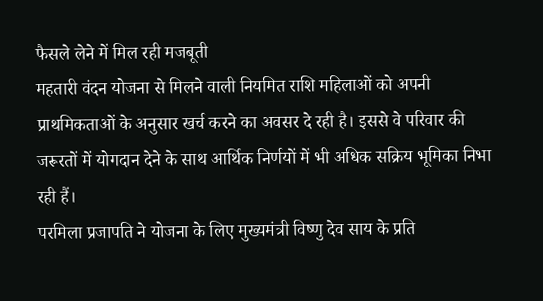फैसले लेने में मिल रही मजबूती
महतारी वंदन योजना से मिलने वाली नियमित राशि महिलाओं को अपनी प्राथमिकताओं के अनुसार खर्च करने का अवसर दे रही है। इससे वे परिवार की जरूरतों में योगदान देने के साथ आर्थिक निर्णयों में भी अधिक सक्रिय भूमिका निभा रही हैं।
परमिला प्रजापति ने योजना के लिए मुख्यमंत्री विष्णु देव साय के प्रति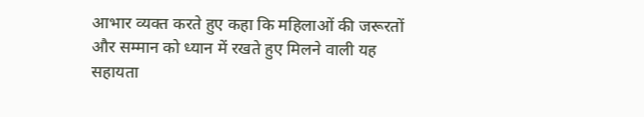आभार व्यक्त करते हुए कहा कि महिलाओं की जरूरतों और सम्मान को ध्यान में रखते हुए मिलने वाली यह सहायता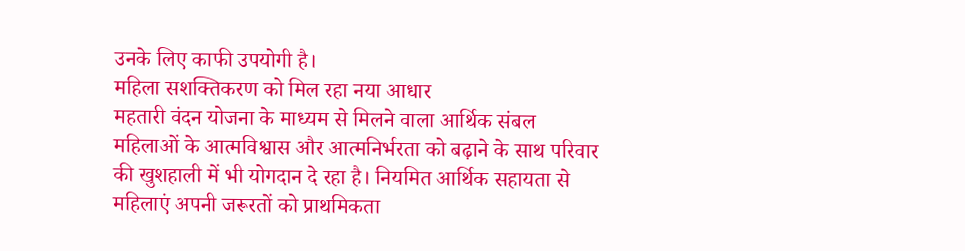उनके लिए काफी उपयोगी है।
महिला सशक्तिकरण को मिल रहा नया आधार
महतारी वंदन योजना के माध्यम से मिलने वाला आर्थिक संबल महिलाओं के आत्मविश्वास और आत्मनिर्भरता को बढ़ाने के साथ परिवार की खुशहाली में भी योगदान दे रहा है। नियमित आर्थिक सहायता से महिलाएं अपनी जरूरतों को प्राथमिकता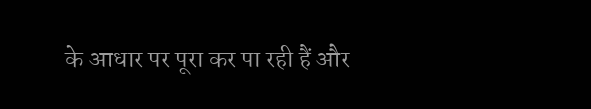के आधार पर पूरा कर पा रही हैं और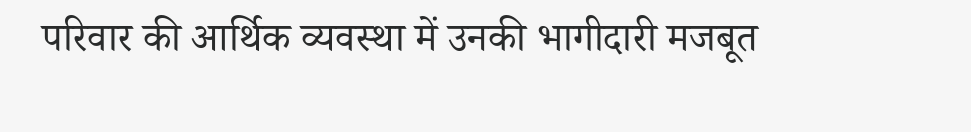परिवार की आर्थिक व्यवस्था में उनकी भागीदारी मजबूत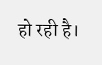हो रही है।